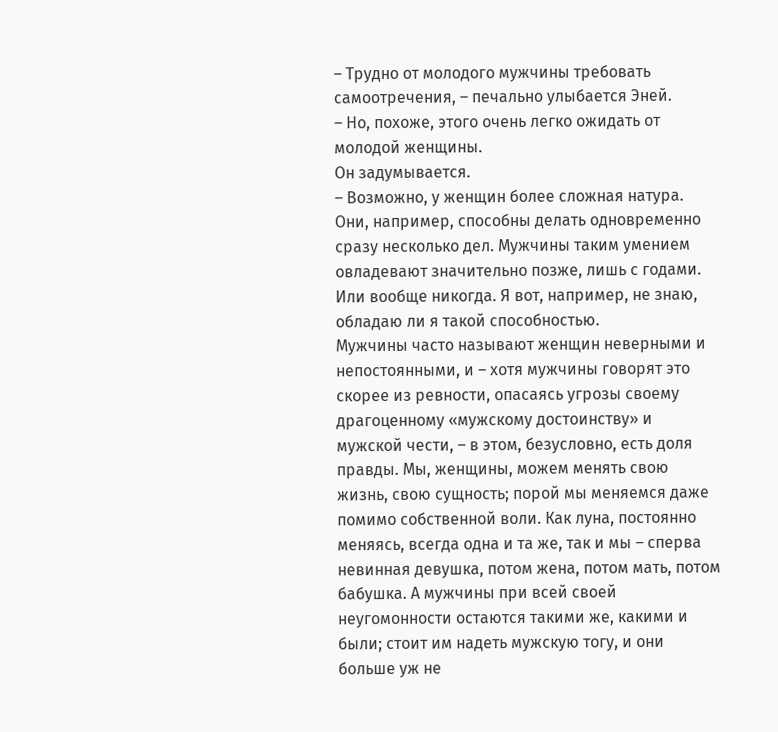– Трудно от молодого мужчины требовать самоотречения, – печально улыбается Эней.
– Но, похоже, этого очень легко ожидать от молодой женщины.
Он задумывается.
– Возможно, у женщин более сложная натура. Они, например, способны делать одновременно сразу несколько дел. Мужчины таким умением овладевают значительно позже, лишь с годами. Или вообще никогда. Я вот, например, не знаю, обладаю ли я такой способностью.
Мужчины часто называют женщин неверными и непостоянными, и – хотя мужчины говорят это скорее из ревности, опасаясь угрозы своему драгоценному «мужскому достоинству» и мужской чести, – в этом, безусловно, есть доля правды. Мы, женщины, можем менять свою жизнь, свою сущность; порой мы меняемся даже помимо собственной воли. Как луна, постоянно меняясь, всегда одна и та же, так и мы – сперва невинная девушка, потом жена, потом мать, потом бабушка. А мужчины при всей своей неугомонности остаются такими же, какими и были; стоит им надеть мужскую тогу, и они больше уж не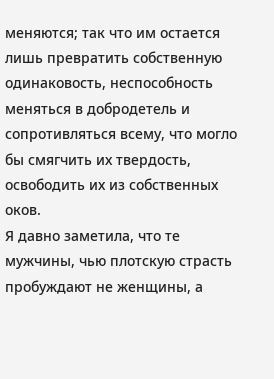меняются; так что им остается лишь превратить собственную одинаковость, неспособность меняться в добродетель и сопротивляться всему, что могло бы смягчить их твердость, освободить их из собственных оков.
Я давно заметила, что те мужчины, чью плотскую страсть пробуждают не женщины, а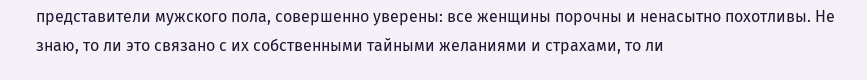представители мужского пола, совершенно уверены: все женщины порочны и ненасытно похотливы. Не знаю, то ли это связано с их собственными тайными желаниями и страхами, то ли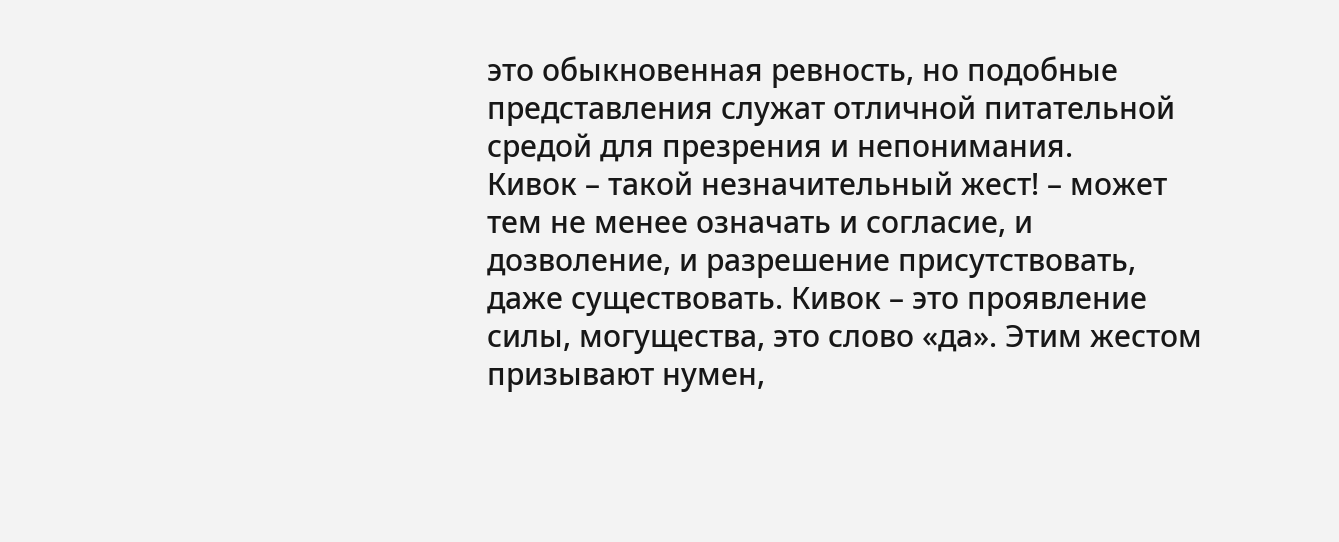это обыкновенная ревность, но подобные представления служат отличной питательной средой для презрения и непонимания.
Кивок – такой незначительный жест! – может тем не менее означать и согласие, и дозволение, и разрешение присутствовать, даже существовать. Кивок – это проявление силы, могущества, это слово «да». Этим жестом призывают нумен,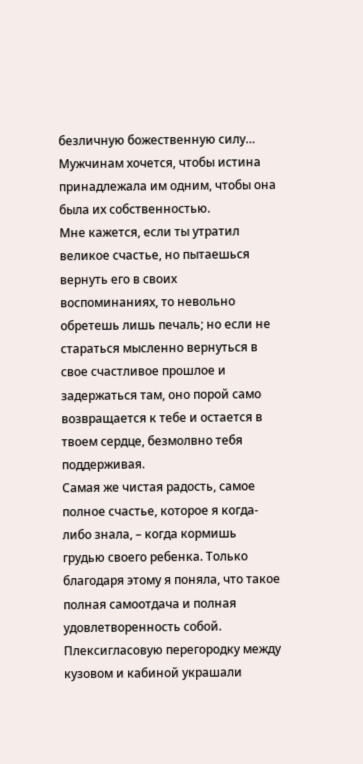безличную божественную силу…
Мужчинам хочется, чтобы истина принадлежала им одним, чтобы она была их собственностью.
Мне кажется, если ты утратил великое счастье, но пытаешься вернуть его в своих воспоминаниях, то невольно обретешь лишь печаль; но если не стараться мысленно вернуться в свое счастливое прошлое и задержаться там, оно порой само возвращается к тебе и остается в твоем сердце, безмолвно тебя поддерживая.
Самая же чистая радость, самое полное счастье, которое я когда-либо знала, – когда кормишь грудью своего ребенка. Только благодаря этому я поняла, что такое полная самоотдача и полная удовлетворенность собой.
Плексигласовую перегородку между кузовом и кабиной украшали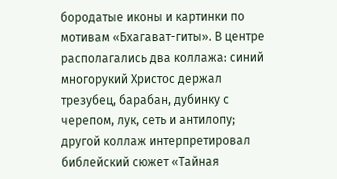бородатые иконы и картинки по мотивам «Бхагават-гиты». В центре располагались два коллажа: синий многорукий Христос держал трезубец, барабан, дубинку с черепом, лук, сеть и антилопу; другой коллаж интерпретировал библейский сюжет «Тайная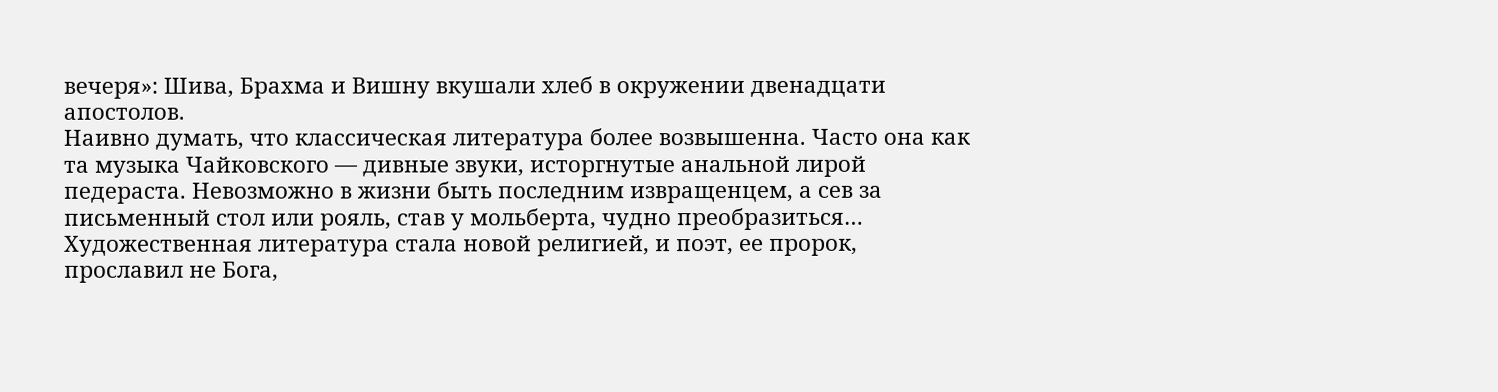вечеря»: Шива, Брахма и Вишну вкушали хлеб в окружении двенадцати апостолов.
Наивно думать, что классическая литература более возвышенна. Часто она как та музыка Чайковского — дивные звуки, исторгнутые анальной лирой педераста. Невозможно в жизни быть последним извращенцем, а сев за письменный стол или рояль, став у мольберта, чудно преобразиться…
Художественная литература стала новой религией, и поэт, ее пророк, прославил не Бога,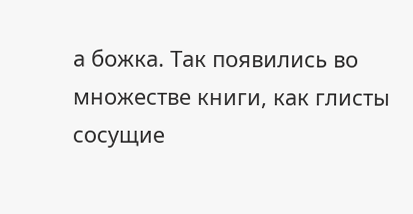а божка. Так появились во множестве книги, как глисты сосущие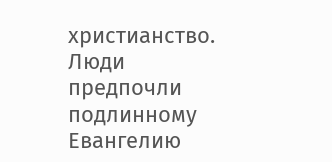христианство. Люди предпочли подлинному Евангелию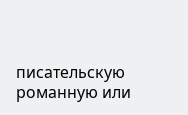писательскую романную или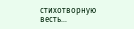стихотворную весть…